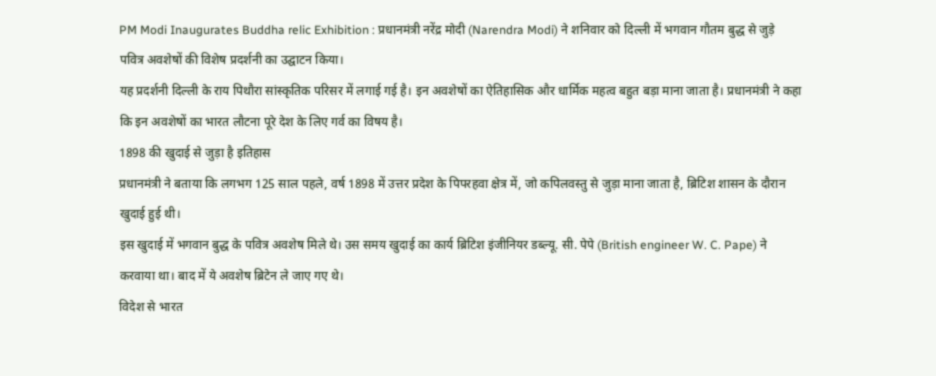PM Modi Inaugurates Buddha relic Exhibition : प्रधानमंत्री नरेंद्र मोदी (Narendra Modi) ने शनिवार को दिल्ली में भगवान गौतम बुद्ध से जुड़े पवित्र अवशेषों की विशेष प्रदर्शनी का उद्घाटन किया।
यह प्रदर्शनी दिल्ली के राय पिथौरा सांस्कृतिक परिसर में लगाई गई है। इन अवशेषों का ऐतिहासिक और धार्मिक महत्व बहुत बड़ा माना जाता है। प्रधानमंत्री ने कहा कि इन अवशेषों का भारत लौटना पूरे देश के लिए गर्व का विषय है।
1898 की खुदाई से जुड़ा है इतिहास
प्रधानमंत्री ने बताया कि लगभग 125 साल पहले, वर्ष 1898 में उत्तर प्रदेश के पिपरहवा क्षेत्र में, जो कपिलवस्तु से जुड़ा माना जाता है, ब्रिटिश शासन के दौरान खुदाई हुई थी।
इस खुदाई में भगवान बुद्ध के पवित्र अवशेष मिले थे। उस समय खुदाई का कार्य ब्रिटिश इंजीनियर डब्ल्यू. सी. पेपे (British engineer W. C. Pape) ने करवाया था। बाद में ये अवशेष ब्रिटेन ले जाए गए थे।
विदेश से भारत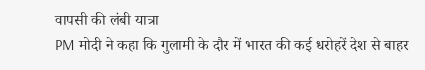वापसी की लंबी यात्रा
PM मोदी ने कहा कि गुलामी के दौर में भारत की कई धरोहरें देश से बाहर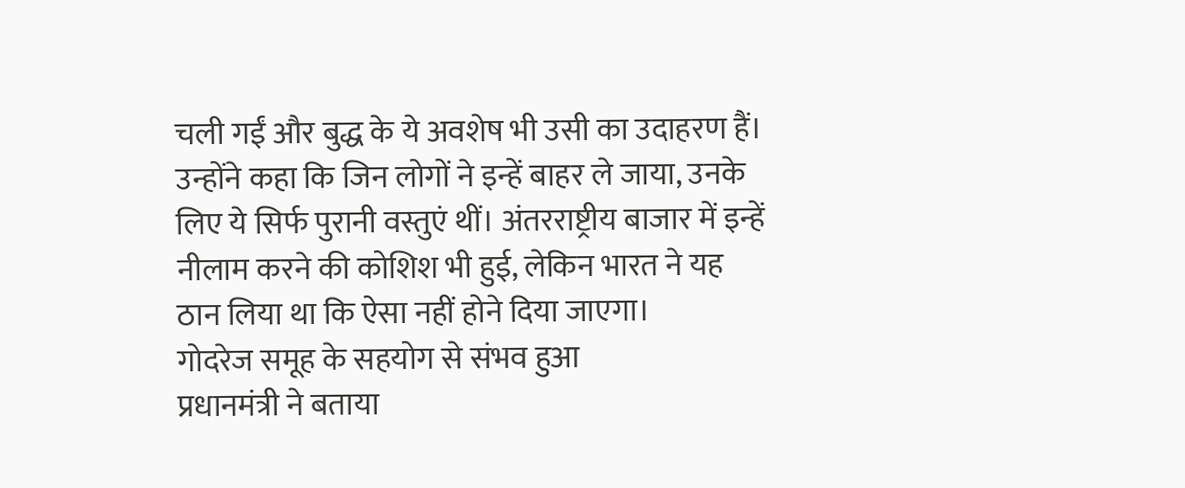चली गईं और बुद्ध के ये अवशेष भी उसी का उदाहरण हैं।
उन्होंने कहा कि जिन लोगों ने इन्हें बाहर ले जाया, उनके लिए ये सिर्फ पुरानी वस्तुएं थीं। अंतरराष्ट्रीय बाजार में इन्हें नीलाम करने की कोशिश भी हुई, लेकिन भारत ने यह ठान लिया था कि ऐसा नहीं होने दिया जाएगा।
गोदरेज समूह के सहयोग से संभव हुआ
प्रधानमंत्री ने बताया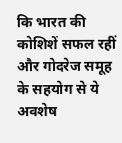कि भारत की कोशिशें सफल रहीं और गोदरेज समूह के सहयोग से ये अवशेष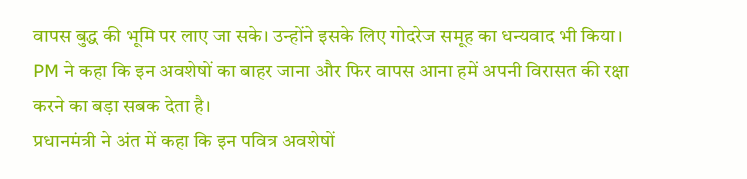वापस बुद्ध की भूमि पर लाए जा सके। उन्होंने इसके लिए गोदरेज समूह का धन्यवाद भी किया।
PM ने कहा कि इन अवशेषों का बाहर जाना और फिर वापस आना हमें अपनी विरासत की रक्षा करने का बड़ा सबक देता है।
प्रधानमंत्री ने अंत में कहा कि इन पवित्र अवशेषों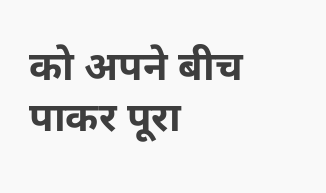को अपने बीच पाकर पूरा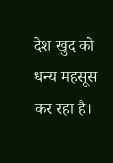देश खुद को धन्य महसूस कर रहा है।